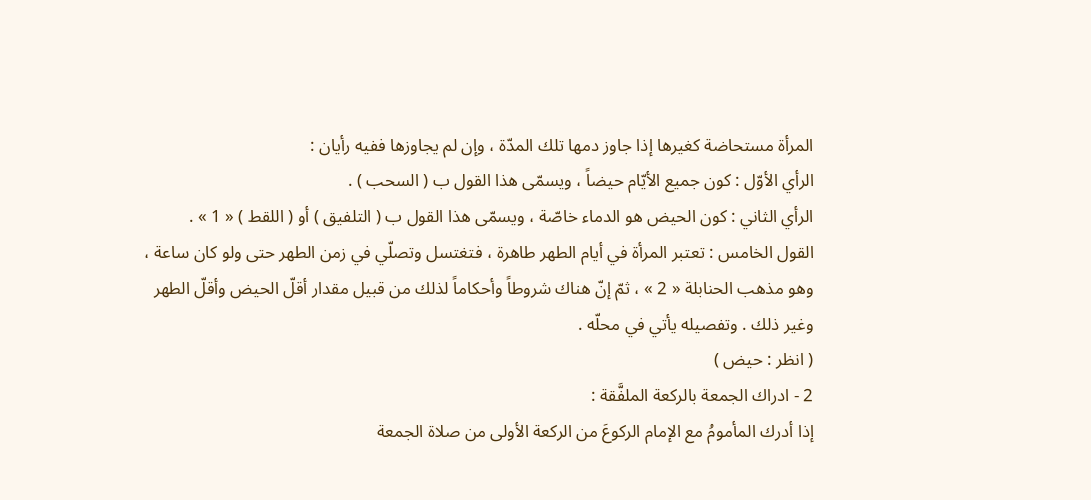المرأة مستحاضة كغيرها إذا جاوز دمها تلك المدّة ، وإن لم يجاوزها ففيه رأيان :
الرأي الأوّل : كون جميع الأيّام حيضاً ، ويسمّى هذا القول ب ( السحب ) .
الرأي الثاني : كون الحيض هو الدماء خاصّة ، ويسمّى هذا القول ب ( التلفيق ) أو ( اللقط ) « 1 » .
القول الخامس : تعتبر المرأة في أيام الطهر طاهرة ، فتغتسل وتصلّي في زمن الطهر حتى ولو كان ساعة ، وهو مذهب الحنابلة « 2 » ، ثمّ إنّ هناك شروطاً وأحكاماً لذلك من قبيل مقدار أقلّ الحيض وأقلّ الطهر وغير ذلك . وتفصيله يأتي في محلّه .
( انظر : حيض )
2 - ادراك الجمعة بالركعة الملفَّقة :
إذا أدرك المأمومُ مع الإمام الركوعَ من الركعة الأولى من صلاة الجمعة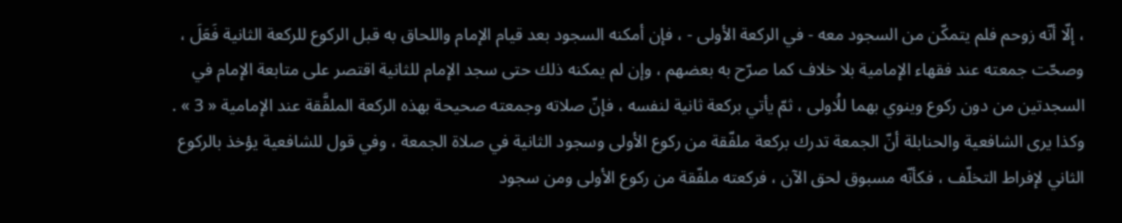، إلّا أنّه زوحم فلم يتمكّن من السجود معه - في الركعة الأولى - ، فإن أمكنه السجود بعد قيام الإمام واللحاق به قبل الركوع للركعة الثانية فَعَلَ ، وصحّت جمعته عند فقهاء الإمامية بلا خلاف كما صرّح به بعضهم ، وإن لم يمكنه ذلك حتى سجد الإمام للثانية اقتصر على متابعة الإمام في السجدتين من دون ركوع وينوي بهما للُاولى ، ثمّ يأتي بركعة ثانية لنفسه ، فإنّ صلاته وجمعته صحيحة بهذه الركعة الملفَّقة عند الإمامية « 3 » .
وكذا يرى الشافعية والحنابلة أنّ الجمعة تدرك بركعة ملفّقة من ركوع الأولى وسجود الثانية في صلاة الجمعة ، وفي قول للشافعية يؤخذ بالركوع الثاني لإفراط التخلّف ، فكأنّه مسبوق لحق الآن ، فركعته ملفّقة من ركوع الأولى ومن سجود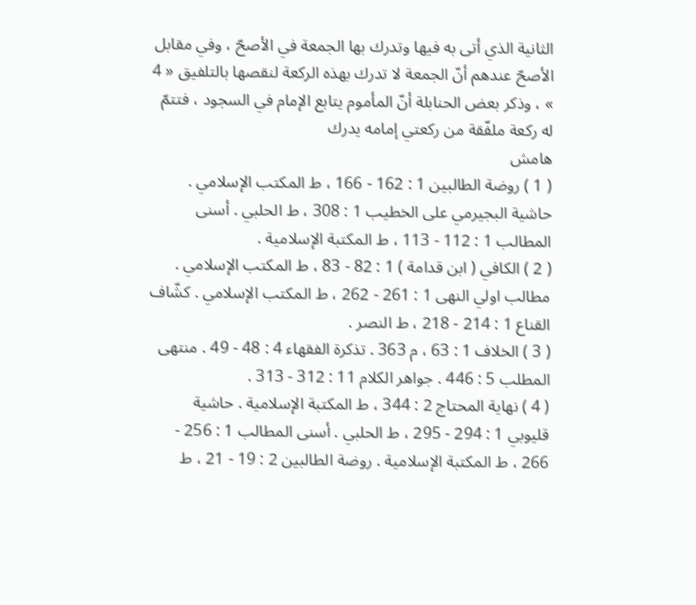الثانية الذي أتى به فيها وتدرك بها الجمعة في الأصحّ ، وفي مقابل الأصحّ عندهم أنّ الجمعة لا تدرك بهذه الركعة لنقصها بالتلفيق « 4 » ، وذكر بعض الحنابلة أنّ المأموم يتابع الإمام في السجود ، فتتمّ له ركعة ملفّقة من ركعتي إمامه يدرك
هامش
( 1 ) روضة الطالبين 1 : 162 - 166 ، ط المكتب الإسلامي . حاشية البجيرمي على الخطيب 1 : 308 ، ط الحلبي . أسنى المطالب 1 : 112 - 113 ، ط المكتبة الإسلامية .
( 2 ) الكافي ( ابن قدامة ) 1 : 82 - 83 ، ط المكتب الإسلامي . مطالب اولي النهى 1 : 261 - 262 ، ط المكتب الإسلامي . كشّاف القناع 1 : 214 - 218 ، ط النصر .
( 3 ) الخلاف 1 : 63 ، م 363 . تذكرة الفقهاء 4 : 48 - 49 . منتهى المطلب 5 : 446 . جواهر الكلام 11 : 312 - 313 .
( 4 ) نهاية المحتاج 2 : 344 ، ط المكتبة الإسلامية . حاشية قليوبي 1 : 294 - 295 ، ط الحلبي . أسنى المطالب 1 : 256 - 266 ، ط المكتبة الإسلامية . روضة الطالبين 2 : 19 - 21 ، ط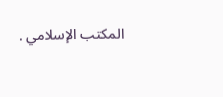المكتب الإسلامي .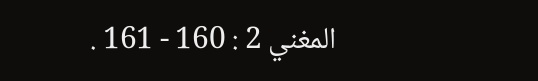المغني 2 : 160 - 161 .